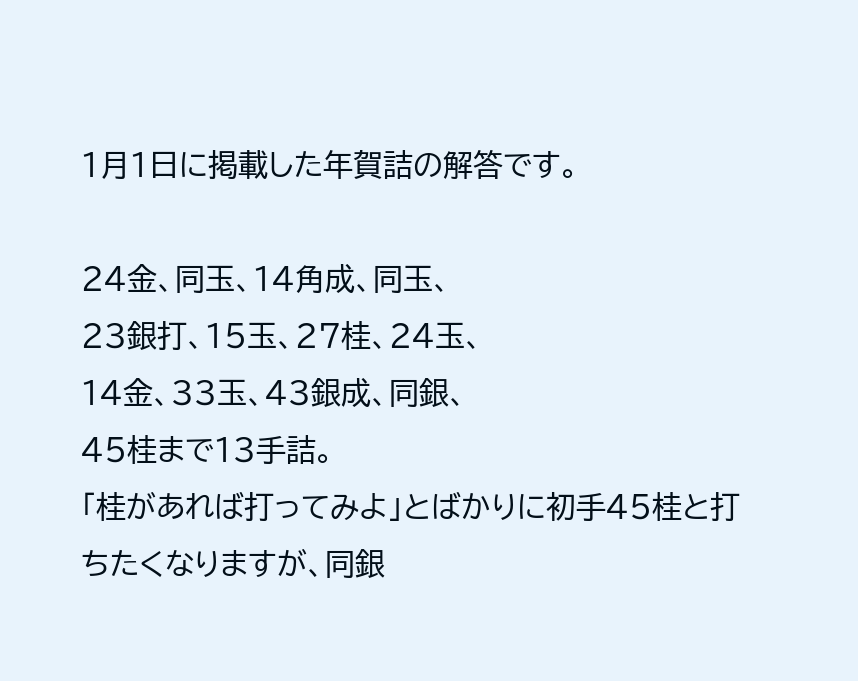1月1日に掲載した年賀詰の解答です。

24金、同玉、14角成、同玉、
23銀打、15玉、27桂、24玉、
14金、33玉、43銀成、同銀、
45桂まで13手詰。
「桂があれば打ってみよ」とばかりに初手45桂と打ちたくなりますが、同銀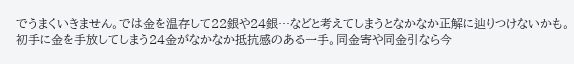でうまくいきません。では金を温存して22銀や24銀…などと考えてしまうとなかなか正解に辿りつけないかも。
初手に金を手放してしまう24金がなかなか抵抗感のある一手。同金寄や同金引なら今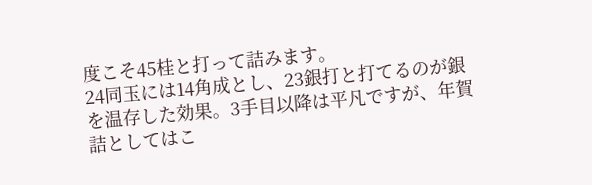度こそ45桂と打って詰みます。
24同玉には14角成とし、23銀打と打てるのが銀を温存した効果。3手目以降は平凡ですが、年賀詰としてはこ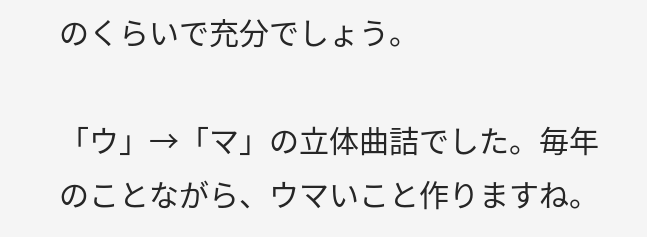のくらいで充分でしょう。

「ウ」→「マ」の立体曲詰でした。毎年のことながら、ウマいこと作りますね。